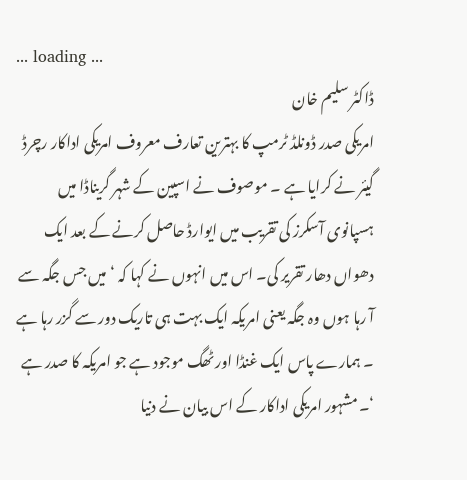... loading ...
ڈاکٹر سلیم خان
امریکی صدر ڈونلڈ ٹرمپ کا بہترین تعارف معروف امریکی اداکار رچرڈ گیئر نے کرایا ہے ۔ موصوف نے اسپین کے شہر گریناڈا میں ہسپانوی آسکرز کی تقریب میں ایوارڈ حاصل کرنے کے بعد ایک دھواں دھار تقریر کی۔ اس میں انہوں نے کہا کہ ‘میں جس جگہ سے آ رہا ہوں وہ جگہ یعنی امریکہ ایک بہت ہی تاریک دور سے گزر رہا ہے ۔ ہمارے پاس ایک غنڈا اور ٹھگ موجود ہے جو امریکہ کا صدر ہے ‘۔ مشہور امریکی اداکار کے اس بیان نے دنیا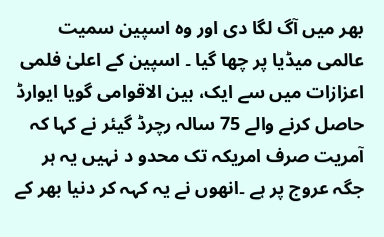بھر میں آگ لگا دی اور وہ اسپین سمیت عالمی میڈیا پر چھا گیا ۔ اسپین کے اعلیٰ فلمی اعزازات میں سے ایک، بین الاقوامی گویا ایوارڈ حاصل کرنے والے 75 سالہ رچرڈ گیئر نے کہا کہ آمریت صرف امریکہ تک محدو د نہیں یہ ہر جگہ عروج پر ہے ۔انھوں نے یہ کہہ کر دنیا بھر کے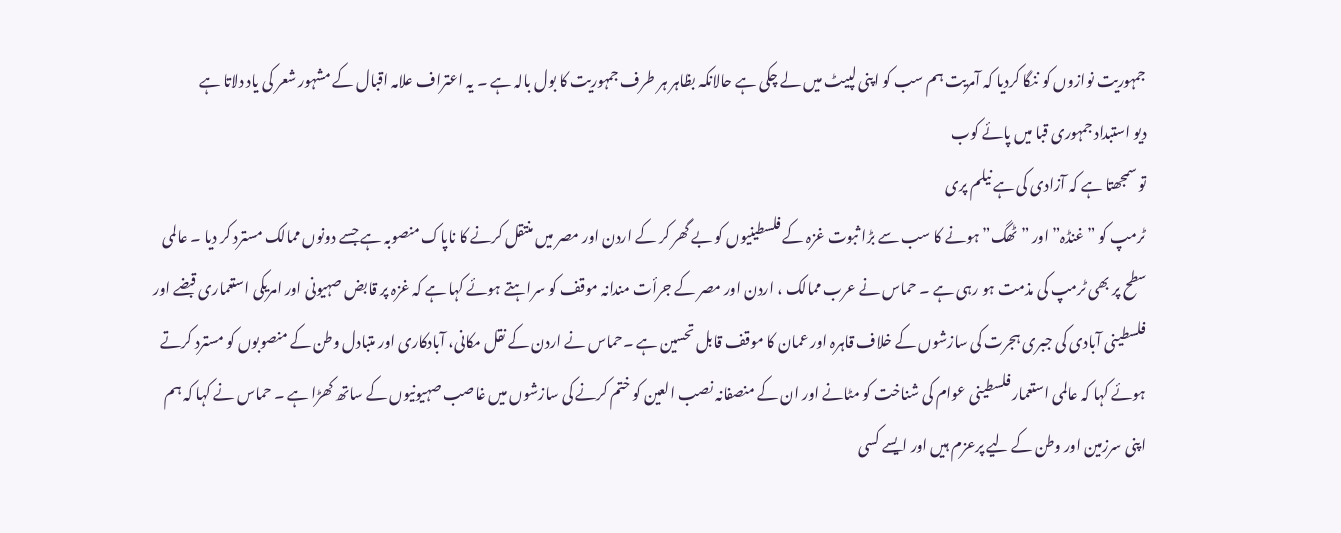جمہوریت نوازوں کو ننگا کردیا کہ آمریت ہم سب کو اپنی لپیٹ میں لے چکی ہے حالانکہ بظاہر ہر طرف جمہوریت کا بول بالہ ہے ۔ یہ اعتراف علامہ اقبال کے مشہور شعر کی یاد دلاتا ہے
دیو استبداد جمہوری قبا میں پائے کوب
تو سمجھتا ہے کہ آزادی کی ہے نیلم پری
ٹرمپ کو ”غنڈہ” اور ”ٹھگ” ہونے کا سب سے بڑا ثبوت غزہ کے فلسطینیوں کو بے گھر کر کے اردن اور مصر میں منتقل کرنے کا ناپاک منصوبہ ہے جسے دونوں ممالک مسترد کر دیا ۔ عالمی سطح پر بھی ٹرمپ کی مذمت ہو رہی ہے ۔ حماس نے عرب ممالک ، اردن اور مصر کے جرأت مندانہ موقف کو سراہتے ہوئے کہا ہے کہ غزہ پر قابض صہیونی اور امریکی استعماری قبضے اور فلسطینی آبادی کی جبری ہجرت کی سازشوں کے خلاف قاہرہ اور عمان کا موقف قابل تحسین ہے ۔حماس نے اردن کے نقل مکانی، آبادکاری اور متبادل وطن کے منصوبوں کو مسترد کرتے ہوئے کہا کہ عالمی استعمار فلسطینی عوام کی شناخت کو مٹانے اور ان کے منصفانہ نصب العین کو ختم کرنے کی سازشوں میں غاصب صہیونیوں کے ساتھ کھڑا ہے ۔ حماس نے کہا کہ ہم اپنی سرزمین اور وطن کے لیے پرعزم ہیں اور ایسے کسی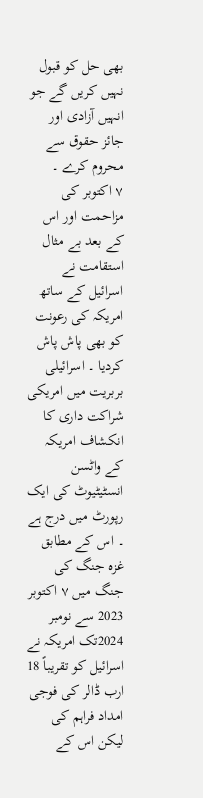بھی حل کو قبول نہیں کریں گے جو انہیں آزادی اور جائز حقوق سے محروم کرے ۔
٧ اکتوبر کی مزاحمت اور اس کے بعد بے مثال استقامت نے اسرائیل کے ساتھ امریکہ کی رعونت کو بھی پاش پاش کردیا ۔ اسرائیلی بربریت میں امریکی شراکت داری کا انکشاف امریکہ کے واٹسن انسٹیٹیوٹ کی ایک رپورٹ میں درج ہے ۔ اس کے مطابق غزہ جنگ کی جنگ میں ٧ اکتوبر 2023 سے نومبر 2024تک امریکہ نے اسرائیل کو تقریباً 18 ارب ڈالر کی فوجی امداد فراہم کی لیکن اس کے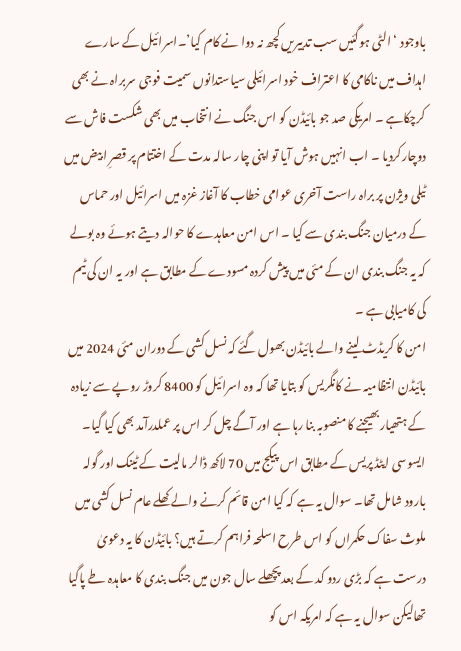باوجود ‘ الٹی ہوگئیں سب تدبیریں کچھ نہ دوا نے کام کیا’۔اسرائیل کے سارے اہداف میں ناکامی کا اعتراف خود اسرائیلی سیاستدانوں سمیت فوجی سربراہ نے بھی کرچکاہے ۔ امریکی صد جو بائیڈن کو اس جنگ نے انتخاب میں بھی شکست فاش سے دوچارکردیا ۔ اب انہیں ہوش آیا تو اپنی چار سالہ مدت کے اختتام پر قصرِ ابیض میں ٹیلی ویژن پر براہ راست آخری عوامی خطاب کا آغاز غزہ میں اسرائیل اور حماس کے درمیان جنگ بندی سے کیا ۔ اس امن معاہدے کا حوالہ دیتے ہوئے وہ بولے کہ یہ جنگ بندی ان کے مئی میں پیش کردہ مسودے کے مطابق ہے اور یہ ان کی ٹیم کی کامیابی ہے ۔
امن کا کریڈٹ لینے والے بائیڈن بھول گئے کہ نسل کشی کے دوران مئی 2024 میں بائیڈن انتظامیہ نے کانگریس کو بتایا تھا کہ وہ اسرائیل کو 8400 کروڑ روپے سے زیادہ کے ہتھیار بھیجنے کا منصوبہ بنا رہا ہے اور آگے چل کر اس پر عملدرآمد بھی کیا گیا۔ ایسوسی ایٹڈ پریس کے مطابق اس پیکج میں 70 لاکھ ڈالر مالیت کے ٹینک اور گولہ بارود شامل تھا۔ سوال یہ ہے کہ کیا امن قائم کرنے والے کھلے عام نسل کشی میں ملوث سفاک حکمراں کو اس طرح اسلحہ فراہم کرتے ہیں؟ بائیڈن کا یہ دعویٰ درست ہے کہ بڑی ردو کد کے بعد پچھلے سال جون میں جنگ بندی کا معاہدہ طے پاگیا تھالیکن سوال یہ ہے کہ امریکہ اس کو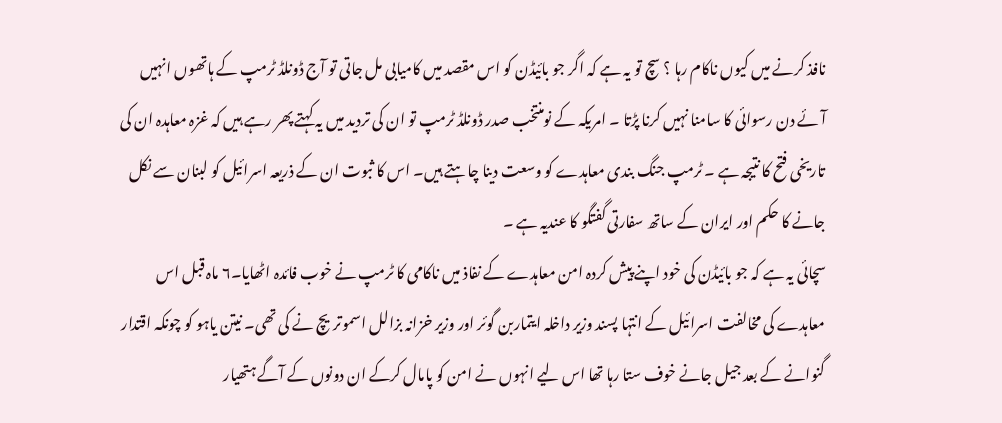نافذ کرنے میں کیوں ناکام رہا ؟ سچ تو یہ ہے کہ اگر جو بائیڈن کو اس مقصد میں کامیابی مل جاتی تو آج ڈونلڈ ٹرمپ کے ہاتھوں انہیں آئے دن رسوائی کا سامنا نہیں کرنا پڑتا ۔ امریکہ کے نومنتخب صدر ڈونلڈ ٹرمپ تو ان کی تردید میں یہ کہتے پھر رہے ہیں کہ غزہ معاہدہ ان کی تاریخی فتح کا نتیجہ ہے ۔ ٹرمپ جنگ بندی معاہدے کو وسعت دینا چاہتے ہیں۔ اس کا ثبوت ان کے ذریعہ اسرائیل کو لبنان سے نکل جانے کا حکم اور ایران کے ساتھ سفارتی گفتگو کا عندیہ ہے ۔
سچائی یہ ہے کہ جو بائیڈن کی خود اپنے پیش کردہ امن معاہدے کے نفاذ میں ناکامی کا ٹرمپ نے خوب فائدہ اٹھایا۔٦ ماہ قبل اس معاہدے کی مخالفت اسرائیل کے انتہا پسند وزیر داخلہ ایتماربن گوئر اور وزیر خزانہ بزالل اسموتریچ نے کی تھی۔ نیتن یاہو کو چونکہ اقتدار گنوانے کے بعد جیل جانے خوف ستا رہا تھا اس لیے انہوں نے امن کو پامال کرکے ان دونوں کے آگے ہتھیار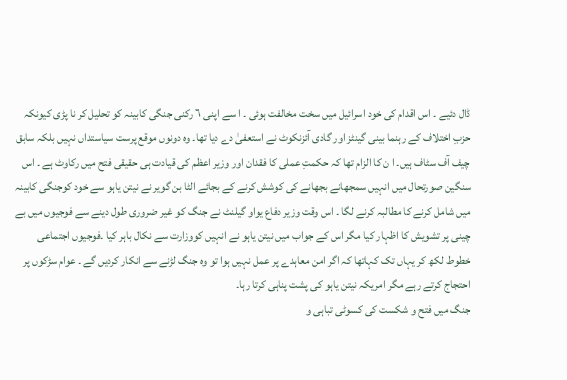ڈال دئیے ۔ اس اقدام کی خود اسرائیل میں سخت مخالفت ہوئی ۔ ا سے اپنی ٦ رکنی جنگی کابینہ کو تحلیل کر نا پڑی کیونکہ حزبِ اختلاف کے رہنما بینی گینٹز اور گادی آئزنکوٹ نے استعفیٰ دے دیا تھا۔ وہ دونوں موقع پرست سیاستداں نہیں بلکہ سابق چیف آف سٹاف ہیں۔ ا ن کا الزام تھا کہ حکمتِ عملی کا فقدان اور وزیر اعظم کی قیادت ہی حقیقی فتح میں رکاوٹ ہے ۔ اس سنگین صورتحال میں انہیں سمجھانے بجھانے کی کوشش کرنے کے بجائے الٹا بن گویر نے نیتن یاہو سے خود کوجنگی کابینہ میں شامل کرنے کا مطالبہ کرنے لگا ۔ اس وقت وزیر دفاع یواو گیلنٹ نے جنگ کو غیر ضروری طول دینے سے فوجیوں میں بے چینی پر تشویش کا اظہار کیا مگر اس کے جواب میں نیتن یاہو نے انہیں کووزارت سے نکال باہر کیا ۔فوجیوں اجتماعی خطوط لکھ کر یہاں تک کہاتھا کہ اگر امن معاہدے پر عمل نہیں ہوا تو وہ جنگ لڑنے سے انکار کردیں گے ۔ عوام سڑکوں پر احتجاج کرتے رہے مگر امریکہ نیتن یاہو کی پشت پناہی کرتا رہا۔
جنگ میں فتح و شکست کی کسوٹی تباہی و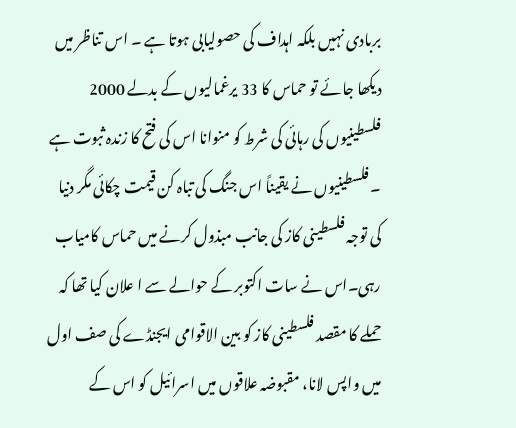بربادی نہیں بلکہ اہداف کی حصولیابی ہوتا ہے ۔ اس تناظر میں دیکھا جائے تو حماس کا 33 یرغمالیوں کے بدلے 2000 فلسطینیوں کی رہائی کی شرط کو منوانا اس کی فتح کا زندہ ثبوت ہے ۔ فلسطینیوں نے یقیناً اس جنگ کی تباہ کن قیمت چکائی مگر دنیا کی توجہ فلسطینی کاز کی جانب مبذول کرنے میں حماس کامیاب رہی۔اس نے سات اکتوبر کے حوالے سے ا علان کیا تھا کہ حملے کا مقصد فلسطینی کاز کو بین الاقوامی ایجنڈے کی صف اول میں واپس لانا، مقبوضہ علاقوں میں اسرائیل کو اس کے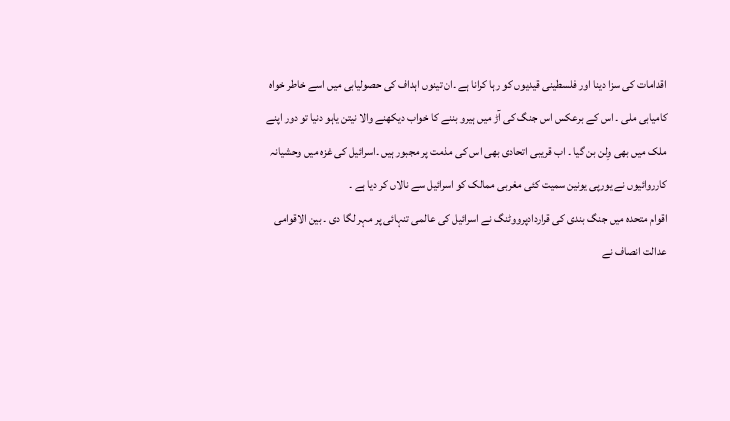اقدامات کی سزا دینا اور فلسطینی قیدیوں کو رہا کرانا ہے ۔ان تینوں اہداف کی حصولیابی میں اسے خاطر خواہ کامیابی ملی ۔ اس کے برعکس اس جنگ کی آڑ میں ہیرو بننے کا خواب دیکھنے والا نیتن یاہو دنیا تو دور اپنے ملک میں بھی وِلن بن گیا ۔ اب قریبی اتحادی بھی اس کی مذمت پر مجبور ہیں ۔اسرائیل کی غزہ میں وحشیانہ کارروائیوں نے یورپی یونین سمیت کئی مغربی ممالک کو اسرائیل سے نالاں کر دیا ہے ۔
اقوام متحدہ میں جنگ بندی کی قراردادپرووٹنگ نے اسرائیل کی عالمی تنہائی پر مہر لگا دی ۔ بین الاقوامی عدالت انصاف نے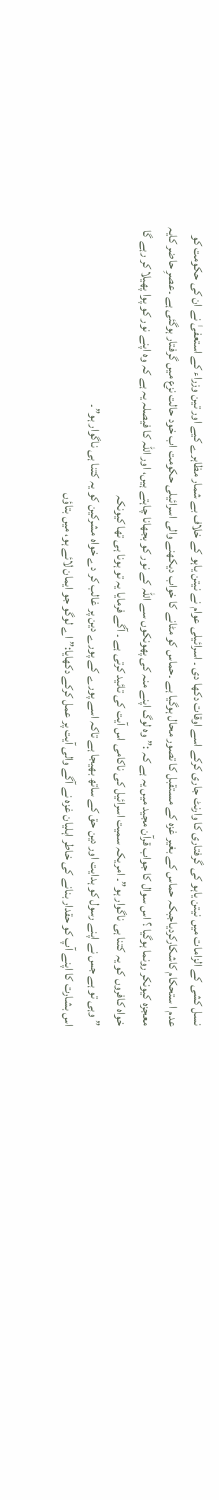نسل کشی کے الزامات میں نیتن یاہو کی گرفتاری کا وارنٹ جاری کرکے اسے اوقات دکھا دی ۔ اسرائیلی عوام نے نیتن یاہو کے خلاف بے شمار مظاہرے کیے اور تین وزراء کے استعفیٰ نے ان کی حکومت کو عدم ا ستحکام کاشکارکردیاجبکہ حماس کے بغیر غزہ کے مستقبل کا تصور محال ہوگیا ہے ۔حماس کو مٹانے کا خواب دیکھنے والی اسرائیلی حکومت اب خود حالت نزع میں گرفتار ہوگئی ہے ۔عصرِ حاضر کایہ معجزہ کیونکر رونما ہوگیا ؟ اس سوال کا جواب قرآن مجید میں یہ ہے کہ :”وہ لوگ اپنے منہ کی پھونکوں سے اللہ کے نور کو بجھانا چاہتے ہیں، اور اللہ کا فیصلہ یہ ہے کہ وہ اپنے نور کو پوا پھیلا کر رہے گا خواہ کافروں کو یہ کتنا ہی ناگوار ہو”۔ امریکہ سمیت اسرائیل کی ناکامی اس آیت کی تائید کرتی ہے ۔ آگے فرمایا یہ تو ہونا ہی تھا کیونکہ
”وہی تو ہے جس نے اپنے رسول کو ہدایت اور دین حق کے ساتھ بھیجا ہے تاکہ اسے پورے کے پورے دین پر غالب کر دے خواہ مشرکین کو یہ کتنا ہی ناگوار ہو”۔
اس بشارت کا اپنے آپ کو حقدار بنانے کی خاطر اہلیان غزہ نے آگے والی آیت پر عمل کرکے دکھایا:” اے لوگو جو ایمان لائے ہو، میں بتاؤں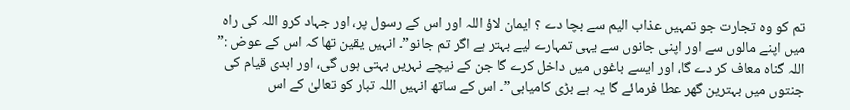تم کو وہ تجارت جو تمہیں عذاب الیم سے بچا دے ؟ ایمان لاؤ اللہ اور اس کے رسول پر، اور جہاد کرو اللہ کی راہ میں اپنے مالوں سے اور اپنی جانوں سے یہی تمہارے لیے بہتر ہے اگر تم جانو”۔ انہیں یقین تھا کہ اس کے عوض :” اللہ گناہ معاف کر دے گا، اور ایسے باغوں میں داخل کرے گا جن کے نیچے نہریں بہتی ہوں گی، اور ابدی قیام کی جنتوں میں بہترین گھر عطا فرمائے گا یہ ہے بڑی کامیابی”۔ اس کے ساتھ انہیں اللہ تبار کو تعالیٰ کے اس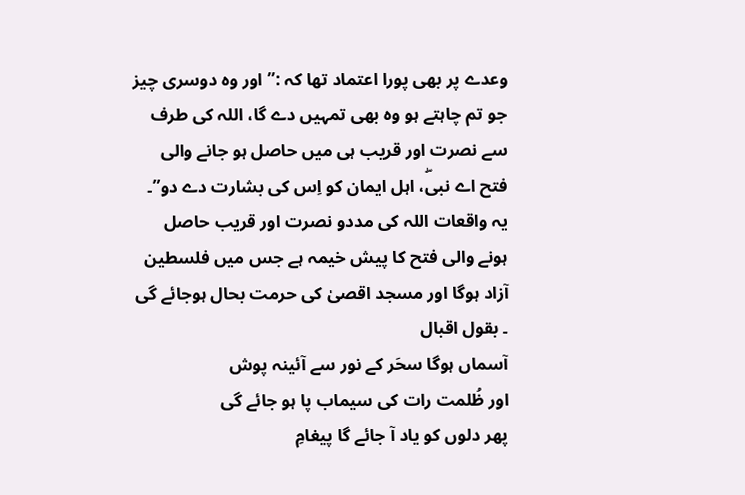وعدے پر بھی پورا اعتماد تھا کہ :” اور وہ دوسری چیز جو تم چاہتے ہو وہ بھی تمہیں دے گا، اللہ کی طرف سے نصرت اور قریب ہی میں حاصل ہو جانے والی فتح اے نبیۖ، اہل ایمان کو اِس کی بشارت دے دو”۔ یہ واقعات اللہ کی مددو نصرت اور قریب حاصل ہونے والی فتح کا پیش خیمہ ہے جس میں فلسطین آزاد ہوگا اور مسجد اقصیٰ کی حرمت بحال ہوجائے گی ۔ بقول اقبال
آسماں ہوگا سحَر کے نور سے آئینہ پوش
اور ظُلمت رات کی سیماب پا ہو جائے گی
پھر دلوں کو یاد آ جائے گا پیغامِ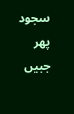سجود
پھر جبیں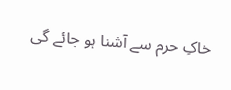خاکِ حرم سے آشنا ہو جائے گی